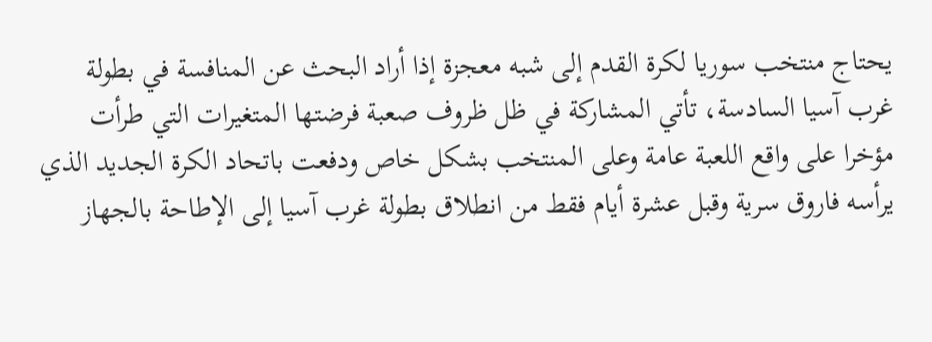يحتاج منتخب سوريا لكرة القدم إلى شبه معجزة إذا أراد البحث عن المنافسة في بطولة غرب آسيا السادسة، تأتي المشاركة في ظل ظروف صعبة فرضتها المتغيرات التي طرأت مؤخرا على واقع اللعبة عامة وعلى المنتخب بشكل خاص ودفعت باتحاد الكرة الجديد الذي يرأسه فاروق سرية وقبل عشرة أيام فقط من انطلاق بطولة غرب آسيا إلى الإطاحة بالجهاز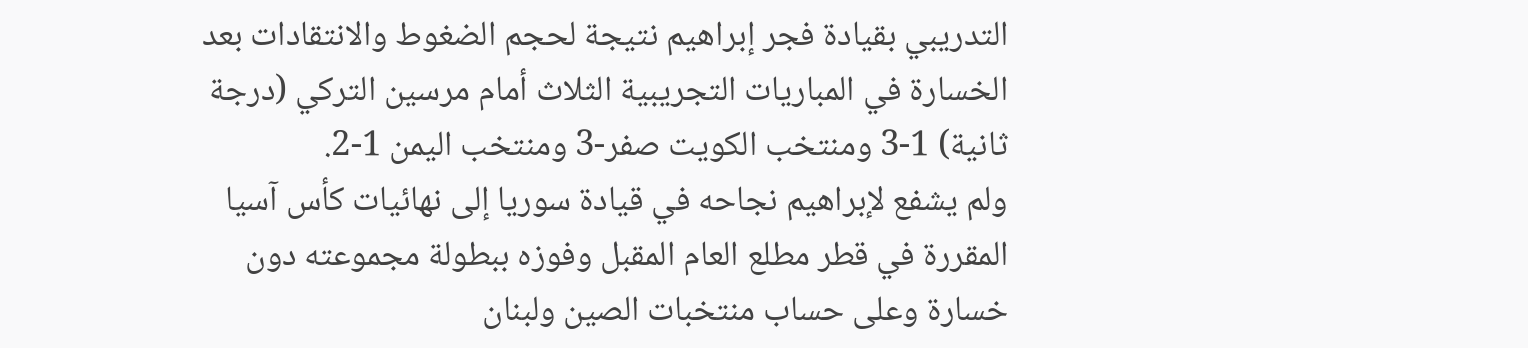التدريبي بقيادة فجر إبراهيم نتيجة لحجم الضغوط والانتقادات بعد الخسارة في المباريات التجريبية الثلاث أمام مرسين التركي (درجة ثانية) 1-3 ومنتخب الكويت صفر-3 ومنتخب اليمن 1-2.
ولم يشفع لإبراهيم نجاحه في قيادة سوريا إلى نهائيات كأس آسيا المقررة في قطر مطلع العام المقبل وفوزه ببطولة مجموعته دون خسارة وعلى حساب منتخبات الصين ولبنان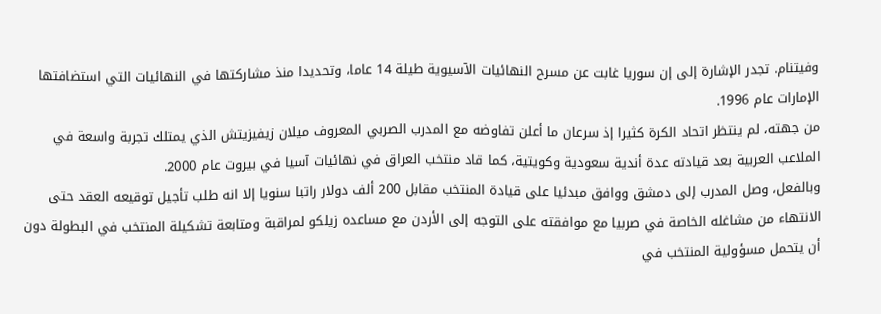وفيتنام. تجدر الإشارة إلى إن سوريا غابت عن مسرح النهائيات الآسيوية طيلة 14 عاما، وتحديدا منذ مشاركتها في النهائيات التي استضافتها الإمارات عام 1996.
من جهته، لم ينتظر اتحاد الكرة كثيرا إذ سرعان ما أعلن تفاوضه مع المدرب الصربي المعروف ميلان زيفيزيتش الذي يمتلك تجربة واسعة في الملاعب العربية بعد قيادته عدة أندية سعودية وكويتية، كما قاد منتخب العراق في نهائيات آسيا في بيروت عام 2000.
وبالفعل، وصل المدرب إلى دمشق ووافق مبدئيا على قيادة المنتخب مقابل 200 ألف دولار راتبا سنويا إلا انه طلب تأجيل توقيعه العقد حتى الانتهاء من مشاغله الخاصة في صربيا مع موافقته على التوجه إلى الأردن مع مساعده زيلكو لمراقبة ومتابعة تشكيلة المنتخب في البطولة دون أن يتحمل مسؤولية المنتخب في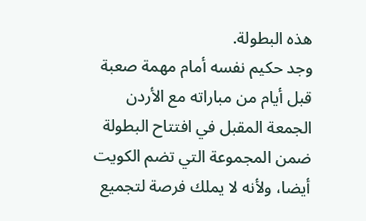هذه البطولة.
وجد حكيم نفسه أمام مهمة صعبة قبل أيام من مباراته مع الأردن الجمعة المقبل في افتتاح البطولة ضمن المجموعة التي تضم الكويت أيضا، ولأنه لا يملك فرصة لتجميع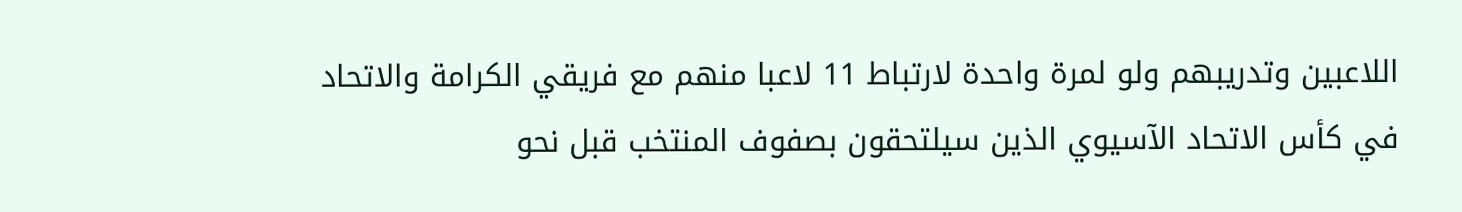اللاعبين وتدريبهم ولو لمرة واحدة لارتباط 11 لاعبا منهم مع فريقي الكرامة والاتحاد في كأس الاتحاد الآسيوي الذين سيلتحقون بصفوف المنتخب قبل نحو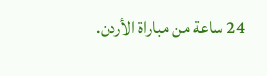24 ساعة من مباراة الأردن.